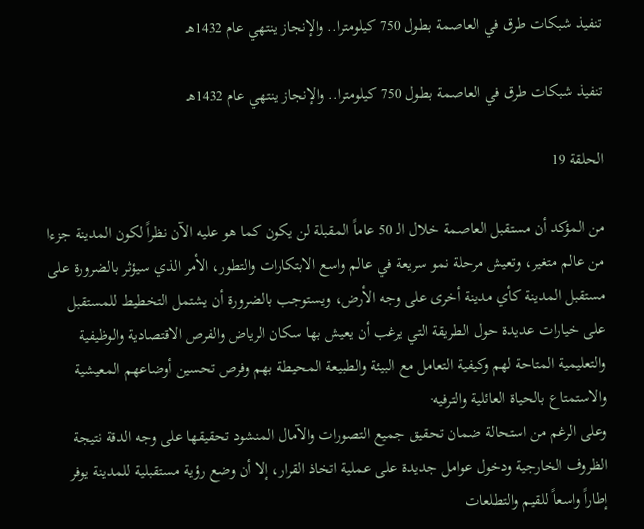تنفيذ شبكات طرق في العاصمة بطول 750 كيلومترا.. والإنجاز ينتهي عام 1432هـ

تنفيذ شبكات طرق في العاصمة بطول 750 كيلومترا.. والإنجاز ينتهي عام 1432هـ

الحلقة 19

من المؤكد أن مستقبل العاصمة خلال الـ 50 عاماً المقبلة لن يكون كما هو عليه الآن نظراً لكون المدينة جزءا من عالم متغير، وتعيش مرحلة نمو سريعة في عالم واسع الابتكارات والتطور، الأمر الذي سيؤثر بالضرورة على مستقبل المدينة كأي مدينة أخرى على وجه الأرض، ويستوجب بالضرورة أن يشتمل التخطيط للمستقبل على خيارات عديدة حول الطريقة التي يرغب أن يعيش بها سكان الرياض والفرص الاقتصادية والوظيفية والتعليمية المتاحة لهم وكيفية التعامل مع البيئة والطبيعة المحيطة بهم وفرص تحسين أوضاعهم المعيشية والاستمتاع بالحياة العائلية والترفيه·
وعلى الرغم من استحالة ضمان تحقيق جميع التصورات والآمال المنشود تحقيقها على وجه الدقة نتيجة الظروف الخارجية ودخول عوامل جديدة على عملية اتخاذ القرار، إلا أن وضع رؤية مستقبلية للمدينة يوفر إطاراً واسعاً للقيم والتطلعات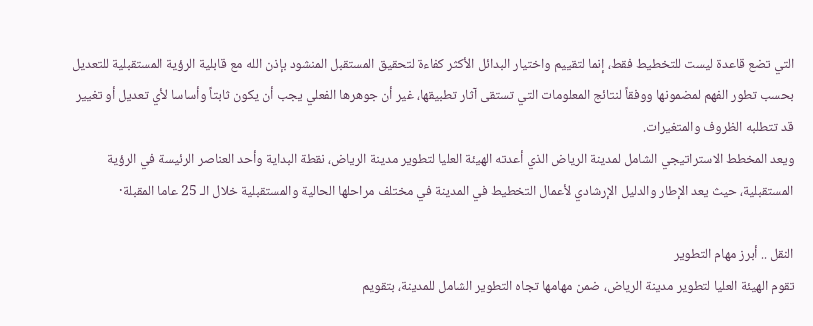التي تضع قاعدة ليست للتخطيط فقط، إنما لتقييم واختيار البدائل الأكثر كفاءة لتحقيق المستقبل المنشود بإذن الله مع قابلية الرؤية المستقبلية للتعديل بحسب تطور الفهم لمضمونها ووفقاً لنتائج المعلومات التي تستقى آثار تطبيقها، غير أن جوهرها الفعلي يجب أن يكون ثابتاً وأساسا لأي تعديل أو تغيير قد تتطلبه الظروف والمتغيرات.
ويعد المخطط الاستراتيجي الشامل لمدينة الرياض الذي أعدته الهيئة العليا لتطوير مدينة الرياض، نقطة البداية وأحد العناصر الرئيسة في الرؤية المستقبلية، حيث يعد الإطار والدليل الإرشادي لأعمال التخطيط في المدينة في مختلف مراحلها الحالية والمستقبلية خلال الـ 25 عاما المقبلة·

النقل .. أبرز مهام التطوير
تقوم الهيئة العليا لتطوير مدينة الرياض، ضمن مهامها تجاه التطوير الشامل للمدينة، بتقويم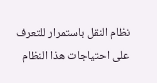نظام النقل باستمرار للتعرف على احتياجات هذا النظام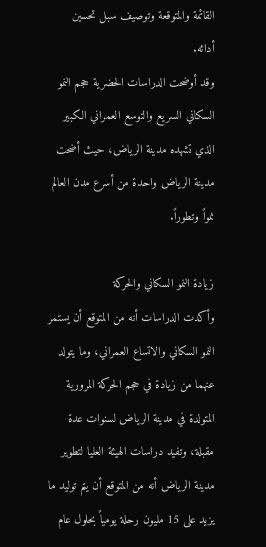القائمة والمتوقعة وتوصيف سبل تحسين أدائه.
وقد أوضحت الدراسات الحضرية حجم النمو السكاني السريع والتوسع العمراني الكبير الذي تشهده مدينة الرياض، حيث أضحت مدينة الرياض واحدة من أسرع مدن العالم نمواً وتطوراً.

زيادة النمو السكاني والحركة
وأكدت الدراسات أنه من المتوقع أن يستمر النمو السكاني والاتساع العمراني، وما يتولد عنهما من زيادة في حجم الحركة المرورية المتولدة في مدينة الرياض لسنوات عدة مقبلة، وتفيد دراسات الهيئة العليا لتطوير مدينة الرياض أنه من المتوقع أن يتم توليد ما يزيد على 15 مليون رحلة يومياً بحلول عام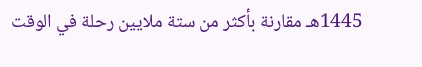1445هـ مقارنة بأكثر من ستة ملايين رحلة في الوقت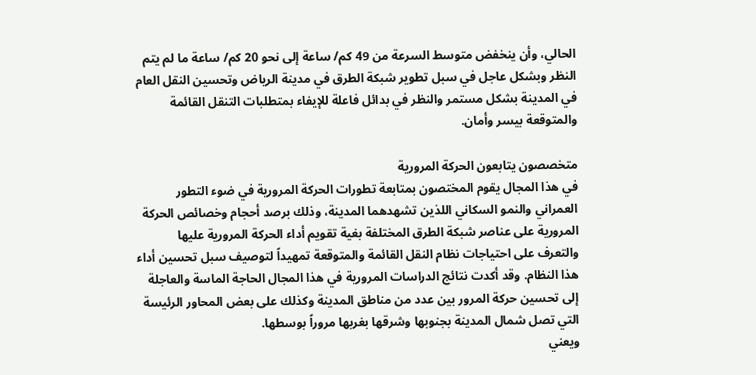الحالي، وأن ينخفض متوسط السرعة من 49 كم/ ساعة إلى نحو 20 كم/ ساعة ما لم يتم النظر وبشكل عاجل في سبل تطوير شبكة الطرق في مدينة الرياض وتحسين النقل العام في المدينة بشكل مستمر والنظر في بدائل فاعلة للإيفاء بمتطلبات التنقل القائمة والمتوقعة بيسر وأمان.

متخصصون يتابعون الحركة المرورية
في هذا المجال يقوم المختصون بمتابعة تطورات الحركة المرورية في ضوء التطور العمراني والنمو السكاني اللذين تشهدهما المدينة، وذلك برصد أحجام وخصائص الحركة المرورية على عناصر شبكة الطرق المختلفة بغية تقويم أداء الحركة المرورية عليها والتعرف على احتياجات نظام النقل القائمة والمتوقعة تمهيداً لتوصيف سبل تحسين أداء هذا النظام. وقد أكدت نتائج الدراسات المرورية في هذا المجال الحاجة الماسة والعاجلة إلى تحسين حركة المرور بين عدد من مناطق المدينة وكذلك على بعض المحاور الرئيسة التي تصل شمال المدينة بجنوبها وشرقها بغربها مروراً بوسطها.
ويعني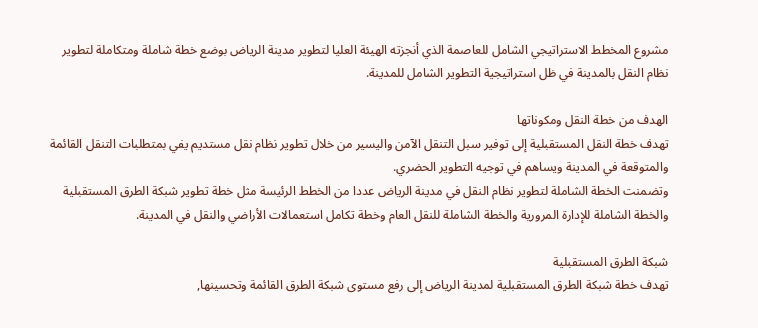مشروع المخطط الاستراتيجي الشامل للعاصمة الذي أنجزته الهيئة العليا لتطوير مدينة الرياض بوضع خطة شاملة ومتكاملة لتطوير نظام النقل بالمدينة في ظل استراتيجية التطوير الشامل للمدينة.

الهدف من خطة النقل ومكوناتها
تهدف خطة النقل المستقبلية إلى توفير سبل التنقل الآمن واليسير من خلال تطوير نظام نقل مستديم يفي بمتطلبات التنقل القائمة والمتوقعة في المدينة ويساهم في توجيه التطوير الحضري.
وتضمنت الخطة الشاملة لتطوير نظام النقل في مدينة الرياض عددا من الخطط الرئيسة مثل خطة تطوير شبكة الطرق المستقبلية والخطة الشاملة للإدارة المرورية والخطة الشاملة للنقل العام وخطة تكامل استعمالات الأراضي والنقل في المدينة.

شبكة الطرق المستقبلية
تهدف خطة شبكة الطرق المستقبلية لمدينة الرياض إلى رفع مستوى شبكة الطرق القائمة وتحسينها,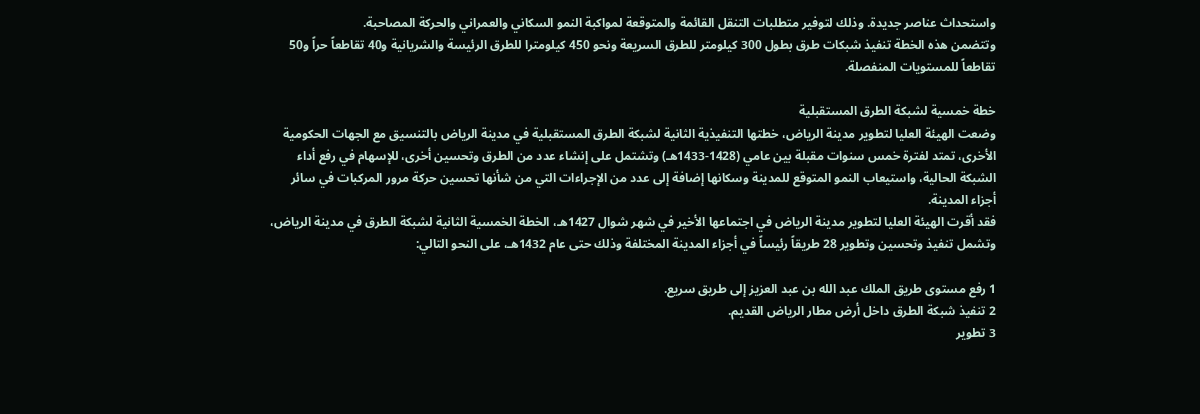واستحداث عناصر جديدة. وذلك لتوفير متطلبات التنقل القائمة والمتوقعة لمواكبة النمو السكاني والعمراني والحركة المصاحبة.
وتتضمن هذه الخطة تنفيذ شبكات طرق بطول 300 كيلومتر للطرق السريعة ونحو 450 كيلومترا للطرق الرئيسة والشريانية و40 تقاطعاً حراً و50 تقاطعاً للمستويات المنفصلة.

خطة خمسية لشبكة الطرق المستقبلية
وضعت الهيئة العليا لتطوير مدينة الرياض، خطتها التنفيذية الثانية لشبكة الطرق المستقبلية في مدينة الرياض بالتنسيق مع الجهات الحكومية الأخرى، تمتد لفترة خمس سنوات مقبلة بين عامي (1428-1433هـ) وتشتمل على إنشاء عدد من الطرق وتحسين أخرى، للإسهام في رفع أداء الشبكة الحالية، واستيعاب النمو المتوقع للمدينة وسكانها إضافة إلى عدد من الإجراءات التي من شأنها تحسين حركة مرور المركبات في سائر أجزاء المدينة.
فقد أقرت الهيئة العليا لتطوير مدينة الرياض في اجتماعها الأخير في شهر شوال 1427هـ، الخطة الخمسية الثانية لشبكة الطرق في مدينة الرياض، وتشمل تنفيذ وتحسين وتطوير 28 طريقاً رئيساً في أجزاء المدينة المختلفة وذلك حتى عام 1432هـ، على النحو التالي:

1 رفع مستوى طريق الملك عبد الله بن عبد العزيز إلى طريق سريع.
2 تنفيذ شبكة الطرق داخل أرض مطار الرياض القديم.
3 تطوير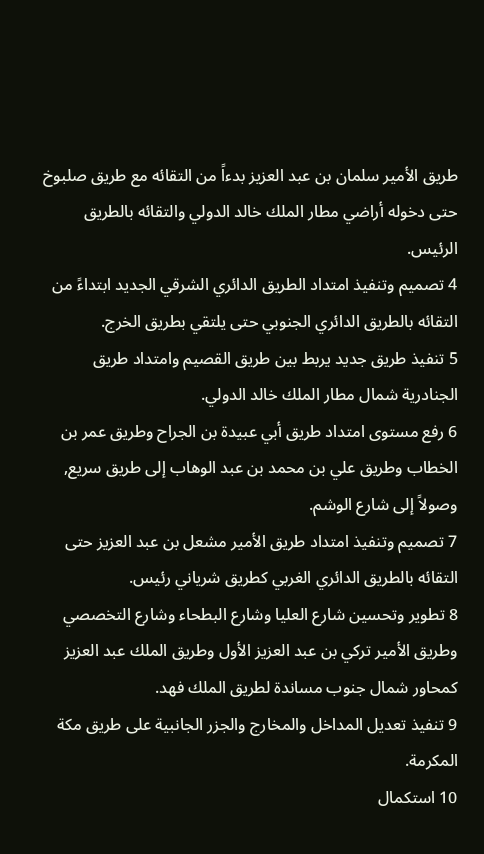طريق الأمير سلمان بن عبد العزيز بدءاً من التقائه مع طريق صلبوخ حتى دخوله أراضي مطار الملك خالد الدولي والتقائه بالطريق الرئيس.
4 تصميم وتنفيذ امتداد الطريق الدائري الشرقي الجديد ابتداءً من التقائه بالطريق الدائري الجنوبي حتى يلتقي بطريق الخرج.
5 تنفيذ طريق جديد يربط بين طريق القصيم وامتداد طريق الجنادرية شمال مطار الملك خالد الدولي.
6 رفع مستوى امتداد طريق أبي عبيدة بن الجراح وطريق عمر بن الخطاب وطريق علي بن محمد بن عبد الوهاب إلى طريق سريع, وصولاً إلى شارع الوشم.
7 تصميم وتنفيذ امتداد طريق الأمير مشعل بن عبد العزيز حتى التقائه بالطريق الدائري الغربي كطريق شرياني رئيس.
8 تطوير وتحسين شارع العليا وشارع البطحاء وشارع التخصصي وطريق الأمير تركي بن عبد العزيز الأول وطريق الملك عبد العزيز كمحاور شمال جنوب مساندة لطريق الملك فهد.
9 تنفيذ تعديل المداخل والمخارج والجزر الجانبية على طريق مكة المكرمة.
10 استكمال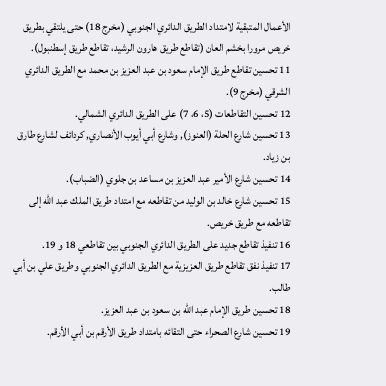الأعمال المتبقية لامتداد الطريق الدائري الجنوبي (مخرج 18) حتى يلتقي بطريق خريص مرورا بخشم العان (تقاطع طريق هارون الرشيد، تقاطع طريق إسطنبول).
11 تحسين تقاطع طريق الإمام سعود بن عبد العزيز بن محمد مع الطريق الدائري الشرقي (مخرج 9).
12 تحسين التقاطعات (5، 6، 7) على الطريق الدائري الشمالي.
13 تحسين شارع الحلة (العنوز), وشارع أبي أيوب الأنصاري, كردائف لشارع طارق بن زياد.
14 تحسين شارع الأمير عبد العزيز بن مساعد بن جلوي (الضباب).
15 تحسين شارع خالد بن الوليد من تقاطعه مع امتداد طريق الملك عبد الله إلى تقاطعه مع طريق خريص.
16 تنفيذ تقاطع جديد على الطريق الدائري الجنوبي بين تقاطعي 18 و 19.
17 تنفيذ نفق تقاطع طريق العزيزية مع الطريق الدائري الجنوبي وطريق علي بن أبي طالب.
18 تحسين طريق الإمام عبد الله بن سعود بن عبد العزيز.
19 تحسين شارع الصحراء حتى التقائه بامتداد طريق الأرقم بن أبي الأرقم.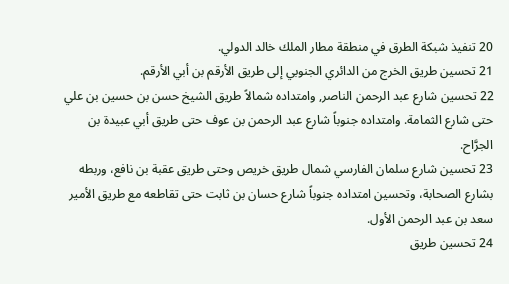20 تنفيذ شبكة الطرق في منطقة مطار الملك خالد الدولي.
21 تحسين طريق الخرج من الدائري الجنوبي إلى طريق الأرقم بن أبي الأرقم.
22 تحسين شارع عبد الرحمن الناصر, وامتداده شمالاً طريق الشيخ حسن بن حسين بن علي حتى شارع الثمامة. وامتداده جنوباً شارع عبد الرحمن بن عوف حتى طريق أبي عبيدة بن الجرَّاح.
23 تحسين شارع سلمان الفارسي شمال طريق خريص وحتى طريق عقبة بن نافع، وربطه بشارع الصحابة، وتحسين امتداده جنوباً شارع حسان بن ثابت حتى تقاطعه مع طريق الأمير سعد بن عبد الرحمن الأول.
24 تحسين طريق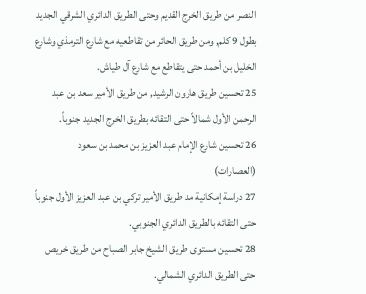النصر من طريق الخرج القديم وحتى الطريق الدائري الشرقي الجديد بطول 9 كلم, ومن طريق الحائر من تقاطعيه مع شارع الترمذي وشارع الخليل بن أحمد حتى يتقاطع مع شارع آل طياش.
25 تحسين طريق هارون الرشيد, من طريق الأمير سعد بن عبد الرحمن الأول شمالاً حتى التقائه بطريق الخرج الجديد جنوباً.
26 تحسين شارع الإمام عبد العزيز بن محمد بن سعود (العصارات)
27 دراسة إمكانية مد طريق الأمير تركي بن عبد العزيز الأول جنوباً حتى التقائه بالطريق الدائري الجنوبي.
28 تحسين مستوى طريق الشيخ جابر الصباح من طريق خريص حتى الطريق الدائري الشمالي.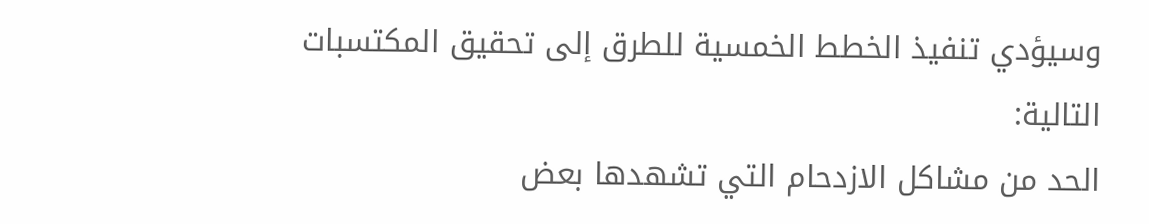وسيؤدي تنفيذ الخطط الخمسية للطرق إلى تحقيق المكتسبات التالية:
الحد من مشاكل الازدحام التي تشهدها بعض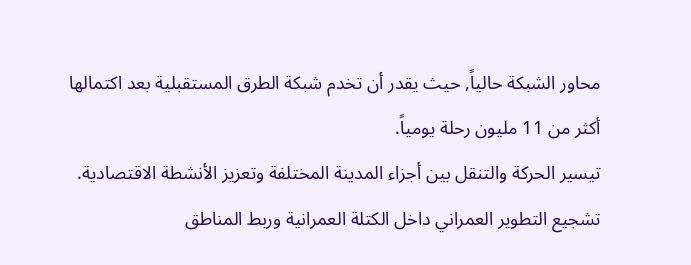محاور الشبكة حالياً, حيث يقدر أن تخدم شبكة الطرق المستقبلية بعد اكتمالها أكثر من 11 مليون رحلة يومياً.
تيسير الحركة والتنقل بين أجزاء المدينة المختلفة وتعزيز الأنشطة الاقتصادية.
تشجيع التطوير العمراني داخل الكتلة العمرانية وربط المناطق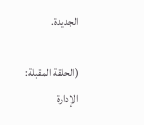الجديدة.

(الحلقة المقبلة: الإدارة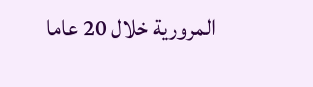المرورية خلال 20 عاما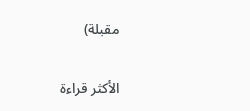مقبلة)

الأكثر قراءة